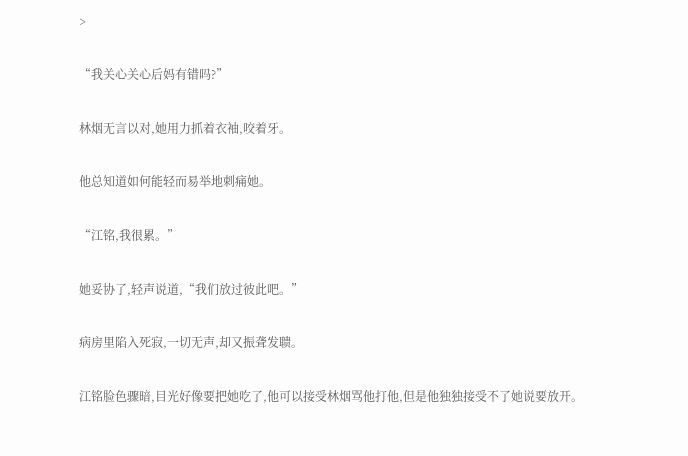>

“我关心关心后妈有错吗?”

林烟无言以对,她用力抓着衣袖,咬着牙。

他总知道如何能轻而易举地刺痛她。

“江铭,我很累。”

她妥协了,轻声说道,“我们放过彼此吧。”

病房里陷入死寂,一切无声,却又振聋发聩。

江铭脸色骤暗,目光好像要把她吃了,他可以接受林烟骂他打他,但是他独独接受不了她说要放开。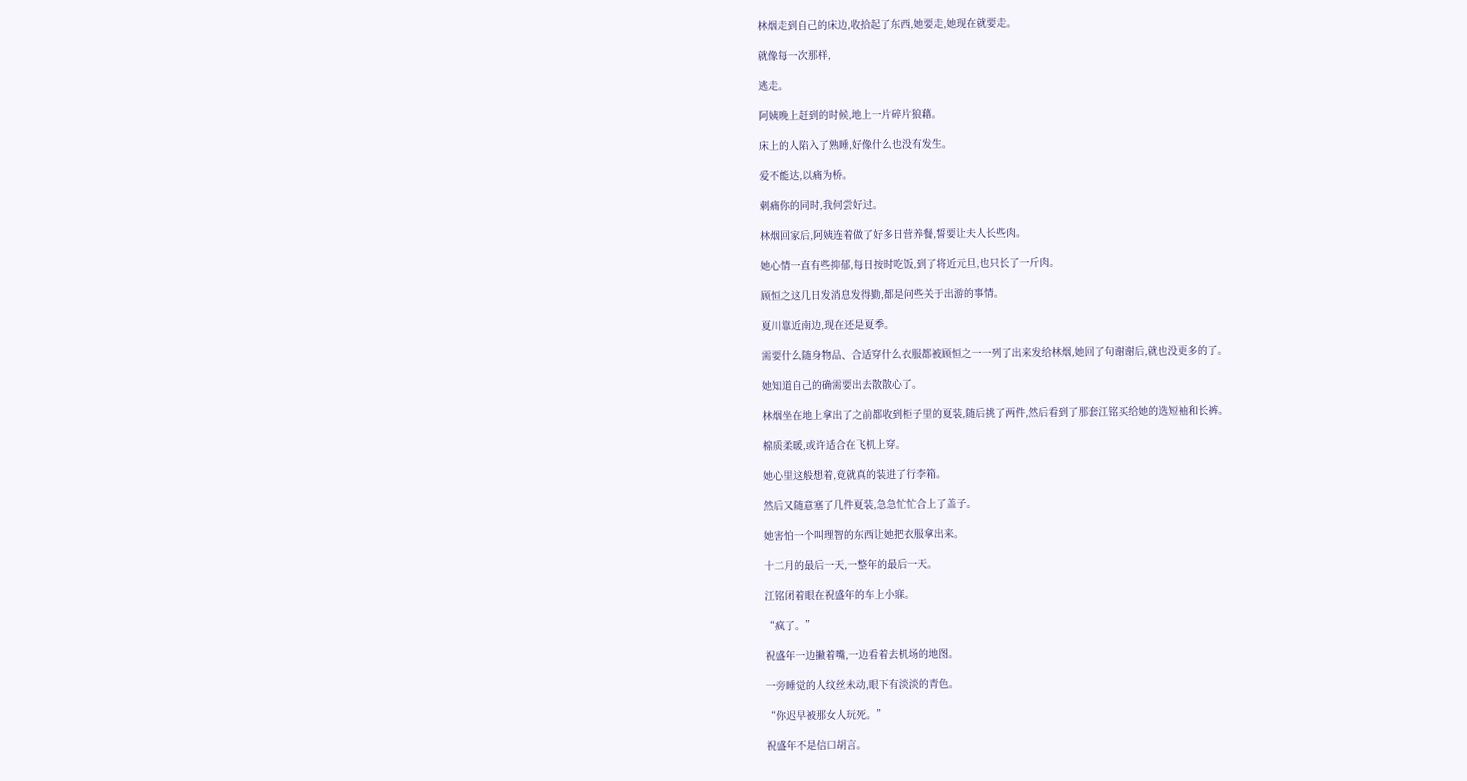林烟走到自己的床边,收拾起了东西,她要走,她现在就要走。

就像每一次那样,

逃走。

阿姨晚上赶到的时候,地上一片碎片狼藉。

床上的人陷入了熟睡,好像什么也没有发生。

爱不能达,以痛为桥。

刺痛你的同时,我何尝好过。

林烟回家后,阿姨连着做了好多日营养餐,誓要让夫人长些肉。

她心情一直有些抑郁,每日按时吃饭,到了将近元旦,也只长了一斤肉。

顾恒之这几日发消息发得勤,都是问些关于出游的事情。

夏川靠近南边,现在还是夏季。

需要什么随身物品、合适穿什么衣服都被顾恒之一一列了出来发给林烟,她回了句谢谢后,就也没更多的了。

她知道自己的确需要出去散散心了。

林烟坐在地上拿出了之前都收到柜子里的夏装,随后挑了两件,然后看到了那套江铭买给她的选短袖和长裤。

棉质柔暖,或许适合在飞机上穿。

她心里这般想着,竟就真的装进了行李箱。

然后又随意塞了几件夏装,急急忙忙合上了盖子。

她害怕一个叫理智的东西让她把衣服拿出来。

十二月的最后一天,一整年的最后一天。

江铭闭着眼在祝盛年的车上小寐。

“疯了。”

祝盛年一边撇着嘴,一边看着去机场的地图。

一旁睡觉的人纹丝未动,眼下有淡淡的青色。

“你迟早被那女人玩死。”

祝盛年不是信口胡言。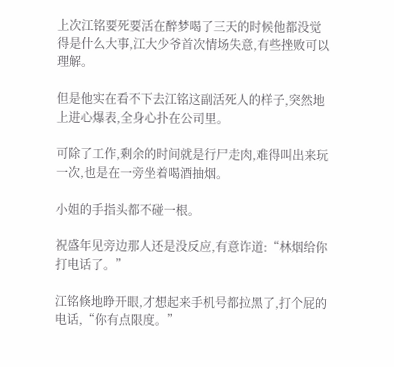上次江铭要死要活在醉梦喝了三天的时候他都没觉得是什么大事,江大少爷首次情场失意,有些挫败可以理解。

但是他实在看不下去江铭这副活死人的样子,突然地上进心爆表,全身心扑在公司里。

可除了工作,剩余的时间就是行尸走肉,难得叫出来玩一次,也是在一旁坐着喝酒抽烟。

小姐的手指头都不碰一根。

祝盛年见旁边那人还是没反应,有意诈道:“林烟给你打电话了。”

江铭倏地睁开眼,才想起来手机号都拉黑了,打个屁的电话,“你有点限度。”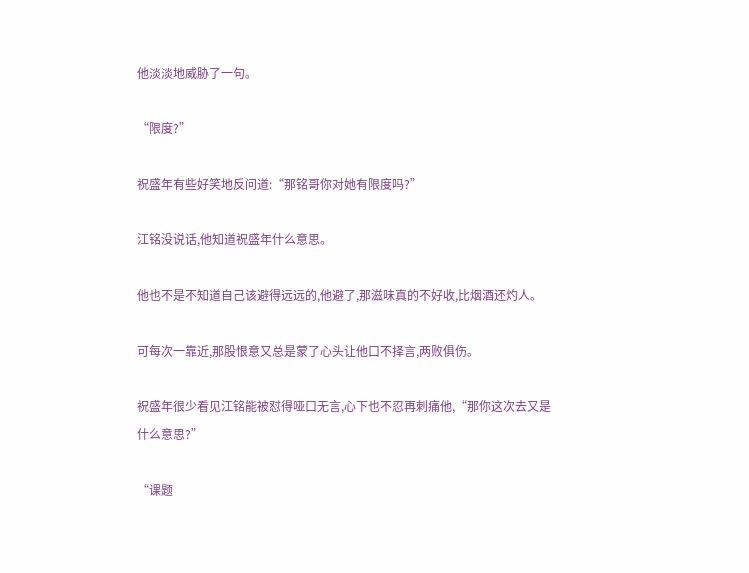他淡淡地威胁了一句。

“限度?”

祝盛年有些好笑地反问道:“那铭哥你对她有限度吗?”

江铭没说话,他知道祝盛年什么意思。

他也不是不知道自己该避得远远的,他避了,那滋味真的不好收,比烟酒还灼人。

可每次一靠近,那股恨意又总是蒙了心头让他口不择言,两败俱伤。

祝盛年很少看见江铭能被怼得哑口无言,心下也不忍再刺痛他,“那你这次去又是什么意思?”

“课题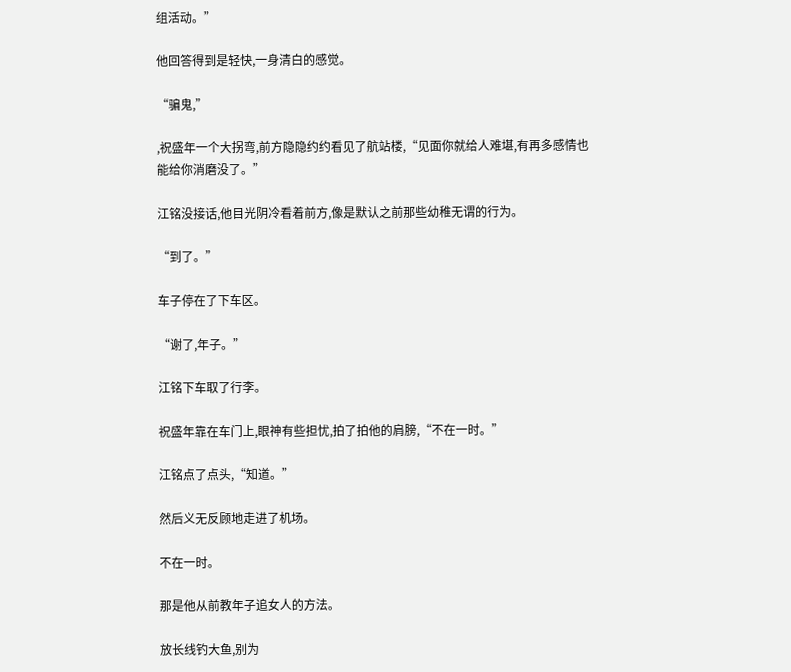组活动。”

他回答得到是轻快,一身清白的感觉。

“骗鬼,”

,祝盛年一个大拐弯,前方隐隐约约看见了航站楼,“见面你就给人难堪,有再多感情也能给你消磨没了。”

江铭没接话,他目光阴冷看着前方,像是默认之前那些幼稚无谓的行为。

“到了。”

车子停在了下车区。

“谢了,年子。”

江铭下车取了行李。

祝盛年靠在车门上,眼神有些担忧,拍了拍他的肩膀,“不在一时。”

江铭点了点头,“知道。”

然后义无反顾地走进了机场。

不在一时。

那是他从前教年子追女人的方法。

放长线钓大鱼,别为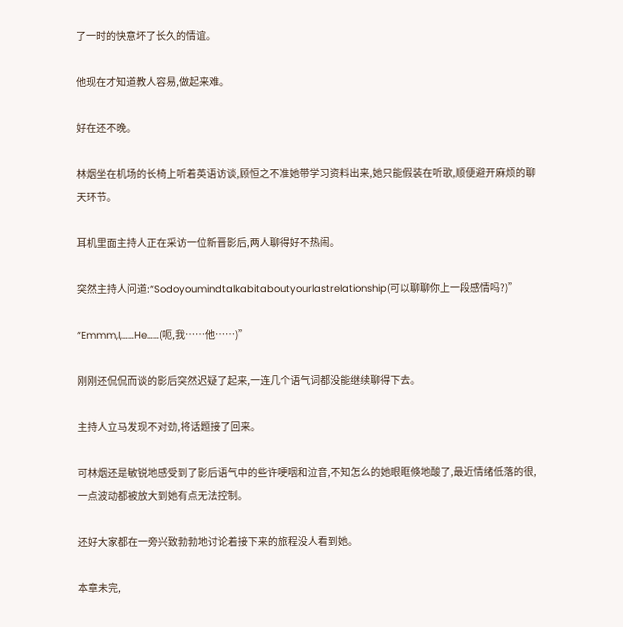了一时的快意坏了长久的情谊。

他现在才知道教人容易,做起来难。

好在还不晚。

林烟坐在机场的长椅上听着英语访谈,顾恒之不准她带学习资料出来,她只能假装在听歌,顺便避开麻烦的聊天环节。

耳机里面主持人正在采访一位新晋影后,两人聊得好不热闹。

突然主持人问道:“Sodoyoumindtalkabitaboutyourlastrelationship(可以聊聊你上一段感情吗?)”

“Emmm,I,……He……(呃,我……他……)”

刚刚还侃侃而谈的影后突然迟疑了起来,一连几个语气词都没能继续聊得下去。

主持人立马发现不对劲,将话题接了回来。

可林烟还是敏锐地感受到了影后语气中的些许哽咽和泣音,不知怎么的她眼眶倏地酸了,最近情绪低落的很,一点波动都被放大到她有点无法控制。

还好大家都在一旁兴致勃勃地讨论着接下来的旅程没人看到她。

本章未完,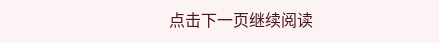点击下一页继续阅读